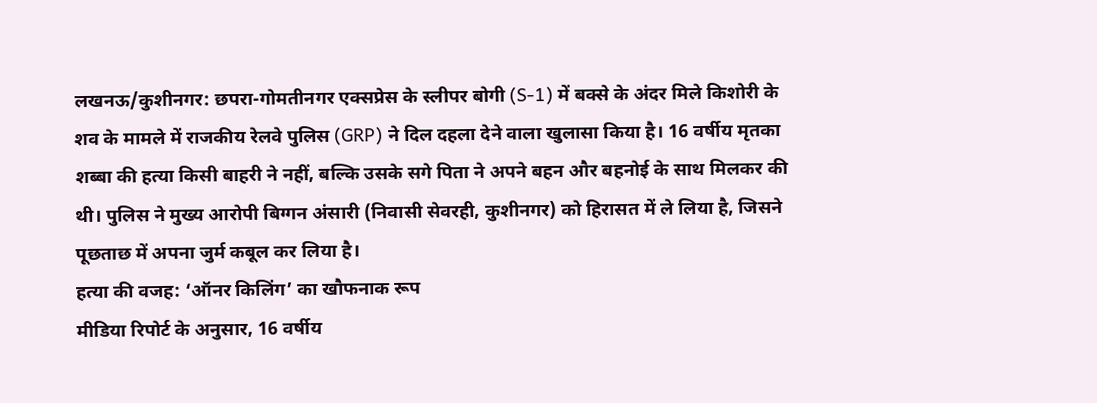लखनऊ/कुशीनगर: छपरा-गोमतीनगर एक्सप्रेस के स्लीपर बोगी (S-1) में बक्से के अंदर मिले किशोरी के शव के मामले में राजकीय रेलवे पुलिस (GRP) ने दिल दहला देने वाला खुलासा किया है। 16 वर्षीय मृतका शब्बा की हत्या किसी बाहरी ने नहीं, बल्कि उसके सगे पिता ने अपने बहन और बहनोई के साथ मिलकर की थी। पुलिस ने मुख्य आरोपी बिग्गन अंसारी (निवासी सेवरही, कुशीनगर) को हिरासत में ले लिया है, जिसने पूछताछ में अपना जुर्म कबूल कर लिया है।
हत्या की वजह: ‘ऑनर किलिंग’ का खौफनाक रूप
मीडिया रिपोर्ट के अनुसार, 16 वर्षीय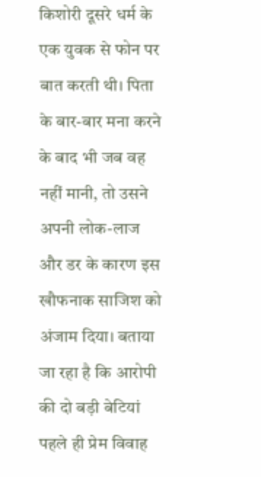किशोरी दूसरे धर्म के एक युवक से फोन पर बात करती थी। पिता के बार-बार मना करने के बाद भी जब वह नहीं मानी, तो उसने अपनी लोक-लाज और डर के कारण इस खौफनाक साजिश को अंजाम दिया। बताया जा रहा है कि आरोपी की दो बड़ी बेटियां पहले ही प्रेम विवाह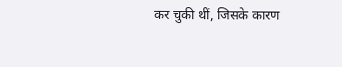कर चुकी थीं, जिसके कारण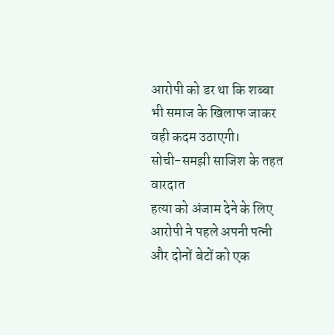आरोपी को डर था कि शब्बा भी समाज के खिलाफ जाकर वही कदम उठाएगी।
सोची-समझी साजिश के तहत वारदात
हत्या को अंजाम देने के लिए आरोपी ने पहले अपनी पत्नी और दोनों बेटों को एक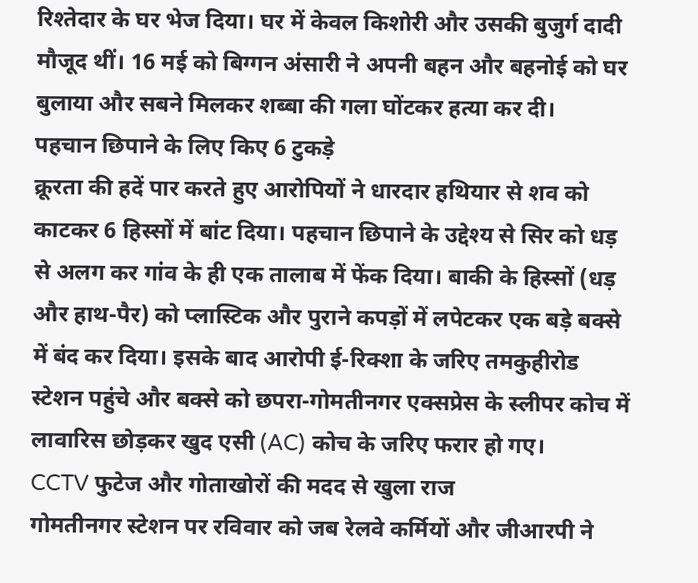रिश्तेदार के घर भेज दिया। घर में केवल किशोरी और उसकी बुजुर्ग दादी मौजूद थीं। 16 मई को बिग्गन अंसारी ने अपनी बहन और बहनोई को घर बुलाया और सबने मिलकर शब्बा की गला घोंटकर हत्या कर दी।
पहचान छिपाने के लिए किए 6 टुकड़े
क्रूरता की हदें पार करते हुए आरोपियों ने धारदार हथियार से शव को काटकर 6 हिस्सों में बांट दिया। पहचान छिपाने के उद्देश्य से सिर को धड़ से अलग कर गांव के ही एक तालाब में फेंक दिया। बाकी के हिस्सों (धड़ और हाथ-पैर) को प्लास्टिक और पुराने कपड़ों में लपेटकर एक बड़े बक्से में बंद कर दिया। इसके बाद आरोपी ई-रिक्शा के जरिए तमकुहीरोड स्टेशन पहुंचे और बक्से को छपरा-गोमतीनगर एक्सप्रेस के स्लीपर कोच में लावारिस छोड़कर खुद एसी (AC) कोच के जरिए फरार हो गए।
CCTV फुटेज और गोताखोरों की मदद से खुला राज
गोमतीनगर स्टेशन पर रविवार को जब रेलवे कर्मियों और जीआरपी ने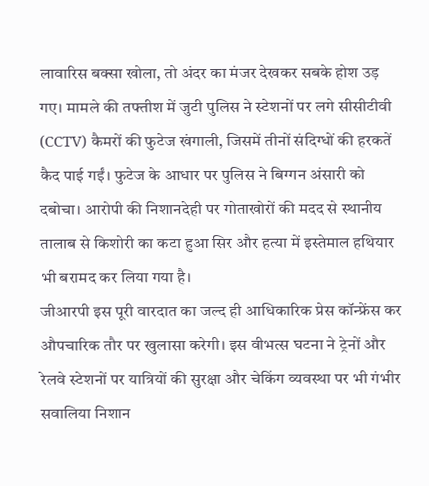लावारिस बक्सा खोला, तो अंदर का मंजर देखकर सबके होश उड़ गए। मामले की तफ्तीश में जुटी पुलिस ने स्टेशनों पर लगे सीसीटीवी (CCTV) कैमरों की फुटेज खंगाली, जिसमें तीनों संदिग्धों की हरकतें कैद पाई गईं। फुटेज के आधार पर पुलिस ने बिग्गन अंसारी को दबोचा। आरोपी की निशानदेही पर गोताखोरों की मदद से स्थानीय तालाब से किशोरी का कटा हुआ सिर और हत्या में इस्तेमाल हथियार भी बरामद कर लिया गया है।
जीआरपी इस पूरी वारदात का जल्द ही आधिकारिक प्रेस कॉन्फ्रेंस कर औपचारिक तौर पर खुलासा करेगी। इस वीभत्स घटना ने ट्रेनों और रेलवे स्टेशनों पर यात्रियों की सुरक्षा और चेकिंग व्यवस्था पर भी गंभीर सवालिया निशान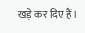खड़े कर दिए हैं।